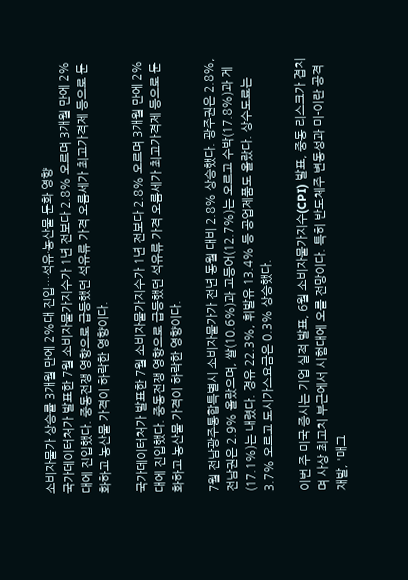소비자물가 상승률 3개월 만에 2%대 진입…석유·농산물 둔화 영향
국가데이터처가 발표한 7월 소비자물가지수가 1년 전보다 2.8% 오르며 3개월 만에 2%대에 진입했다. 중동전쟁 영향으로 급등했던 석유류 가격 오름세가 최고가격제 등으로 둔화하고 농산물 가격이 하락한 영향이다.

국가데이터처가 발표한 7월 소비자물가지수가 1년 전보다 2.8% 오르며 3개월 만에 2%대에 진입했다. 중동전쟁 영향으로 급등했던 석유류 가격 오름세가 최고가격제 등으로 둔화하고 농산물 가격이 하락한 영향이다.

7월 전남광주통합특별시 소비자물가가 전년 동월 대비 2.8% 상승했다. 광주권은 2.8%, 전남권은 2.9% 올랐으며, 쌀(10.6%)과 고등어(12.7%)는 오르고 수박(17.8%)과 게(17.1%)는 내렸다. 경유 22.3%, 휘발유 13.4% 등 공업제품도 올랐다. 상수도료는 3.7% 오르고 도시가스요금은 0.3% 상승했다.

이번 주 미국 증시는 기업 실적 발표, 6월 소비자물가지수(CPI) 발표, 중동 리스크가 겹치며 사상 최고치 부근에서 시험대에 오를 전망이다. 특히 반도체주 변동성과 미-이란 공격 재발, '매그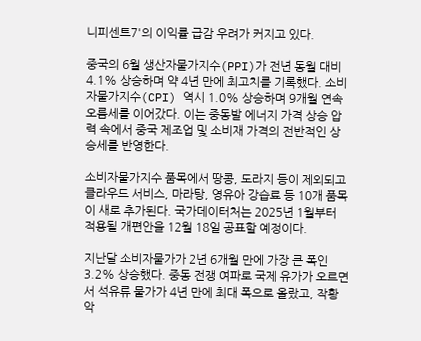니피센트7'의 이익률 급감 우려가 커지고 있다.

중국의 6월 생산자물가지수(PPI)가 전년 동월 대비 4.1% 상승하며 약 4년 만에 최고치를 기록했다. 소비자물가지수(CPI) 역시 1.0% 상승하며 9개월 연속 오름세를 이어갔다. 이는 중동발 에너지 가격 상승 압력 속에서 중국 제조업 및 소비재 가격의 전반적인 상승세를 반영한다.

소비자물가지수 품목에서 땅콩, 도라지 등이 제외되고 클라우드 서비스, 마라탕, 영유아 강습료 등 10개 품목이 새로 추가된다. 국가데이터처는 2025년 1월부터 적용될 개편안을 12월 18일 공표할 예정이다.

지난달 소비자물가가 2년 6개월 만에 가장 큰 폭인 3.2% 상승했다. 중동 전쟁 여파로 국제 유가가 오르면서 석유류 물가가 4년 만에 최대 폭으로 올랐고, 작황 악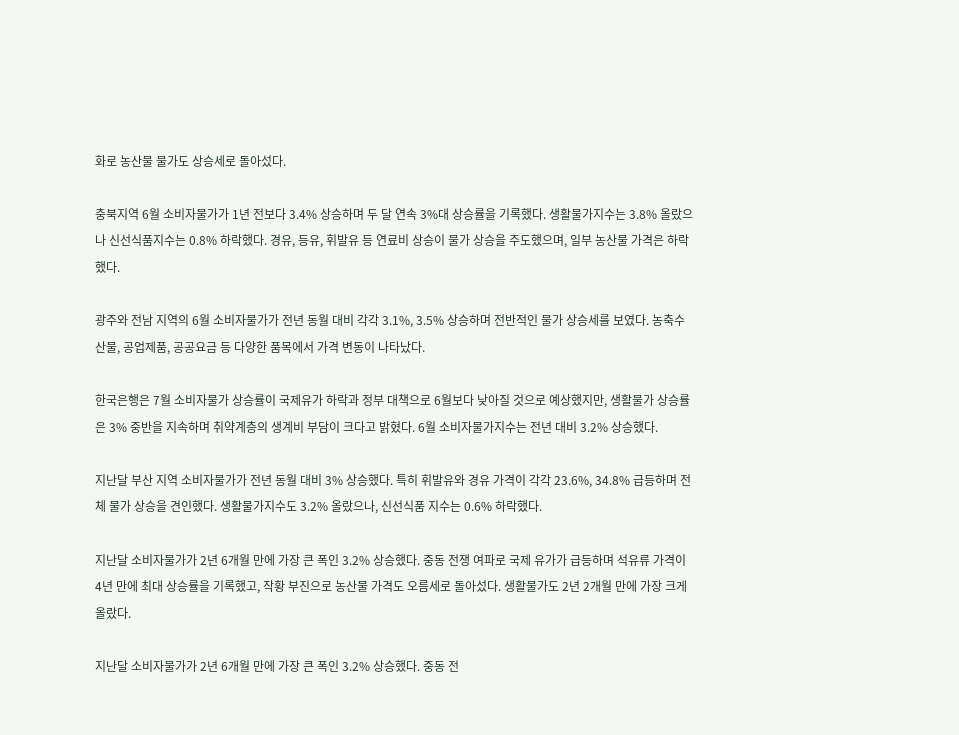화로 농산물 물가도 상승세로 돌아섰다.

충북지역 6월 소비자물가가 1년 전보다 3.4% 상승하며 두 달 연속 3%대 상승률을 기록했다. 생활물가지수는 3.8% 올랐으나 신선식품지수는 0.8% 하락했다. 경유, 등유, 휘발유 등 연료비 상승이 물가 상승을 주도했으며, 일부 농산물 가격은 하락했다.

광주와 전남 지역의 6월 소비자물가가 전년 동월 대비 각각 3.1%, 3.5% 상승하며 전반적인 물가 상승세를 보였다. 농축수산물, 공업제품, 공공요금 등 다양한 품목에서 가격 변동이 나타났다.

한국은행은 7월 소비자물가 상승률이 국제유가 하락과 정부 대책으로 6월보다 낮아질 것으로 예상했지만, 생활물가 상승률은 3% 중반을 지속하며 취약계층의 생계비 부담이 크다고 밝혔다. 6월 소비자물가지수는 전년 대비 3.2% 상승했다.

지난달 부산 지역 소비자물가가 전년 동월 대비 3% 상승했다. 특히 휘발유와 경유 가격이 각각 23.6%, 34.8% 급등하며 전체 물가 상승을 견인했다. 생활물가지수도 3.2% 올랐으나, 신선식품 지수는 0.6% 하락했다.

지난달 소비자물가가 2년 6개월 만에 가장 큰 폭인 3.2% 상승했다. 중동 전쟁 여파로 국제 유가가 급등하며 석유류 가격이 4년 만에 최대 상승률을 기록했고, 작황 부진으로 농산물 가격도 오름세로 돌아섰다. 생활물가도 2년 2개월 만에 가장 크게 올랐다.

지난달 소비자물가가 2년 6개월 만에 가장 큰 폭인 3.2% 상승했다. 중동 전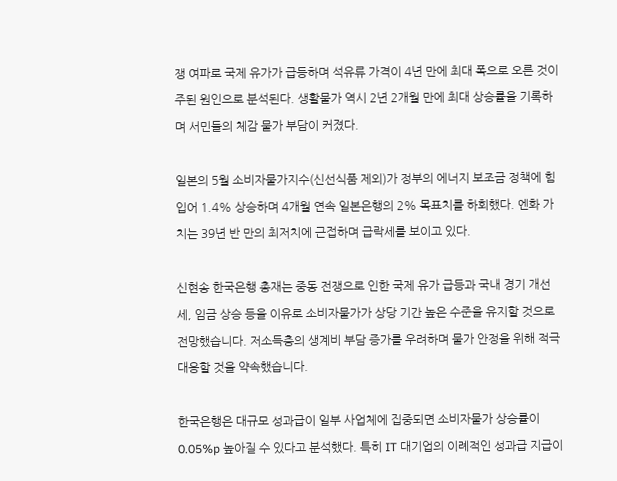쟁 여파로 국제 유가가 급등하며 석유류 가격이 4년 만에 최대 폭으로 오른 것이 주된 원인으로 분석된다. 생활물가 역시 2년 2개월 만에 최대 상승률을 기록하며 서민들의 체감 물가 부담이 커졌다.

일본의 5월 소비자물가지수(신선식품 제외)가 정부의 에너지 보조금 정책에 힘입어 1.4% 상승하며 4개월 연속 일본은행의 2% 목표치를 하회했다. 엔화 가치는 39년 반 만의 최저치에 근접하며 급락세를 보이고 있다.

신현송 한국은행 총재는 중동 전쟁으로 인한 국제 유가 급등과 국내 경기 개선세, 임금 상승 등을 이유로 소비자물가가 상당 기간 높은 수준을 유지할 것으로 전망했습니다. 저소득층의 생계비 부담 증가를 우려하며 물가 안정을 위해 적극 대응할 것을 약속했습니다.

한국은행은 대규모 성과급이 일부 사업체에 집중되면 소비자물가 상승률이 0.05%p 높아질 수 있다고 분석했다. 특히 IT 대기업의 이례적인 성과급 지급이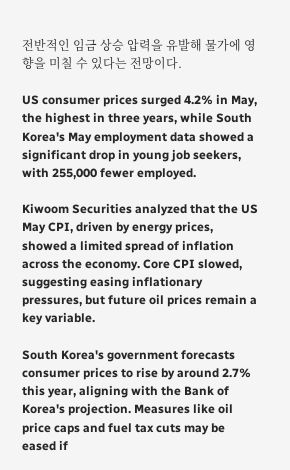전반적인 임금 상승 압력을 유발해 물가에 영향을 미칠 수 있다는 전망이다.

US consumer prices surged 4.2% in May, the highest in three years, while South Korea's May employment data showed a significant drop in young job seekers, with 255,000 fewer employed.

Kiwoom Securities analyzed that the US May CPI, driven by energy prices, showed a limited spread of inflation across the economy. Core CPI slowed, suggesting easing inflationary pressures, but future oil prices remain a key variable.

South Korea's government forecasts consumer prices to rise by around 2.7% this year, aligning with the Bank of Korea's projection. Measures like oil price caps and fuel tax cuts may be eased if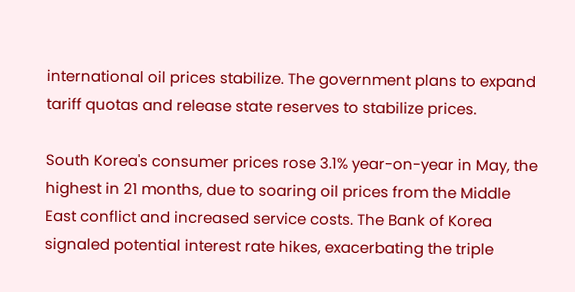international oil prices stabilize. The government plans to expand tariff quotas and release state reserves to stabilize prices.

South Korea's consumer prices rose 3.1% year-on-year in May, the highest in 21 months, due to soaring oil prices from the Middle East conflict and increased service costs. The Bank of Korea signaled potential interest rate hikes, exacerbating the triple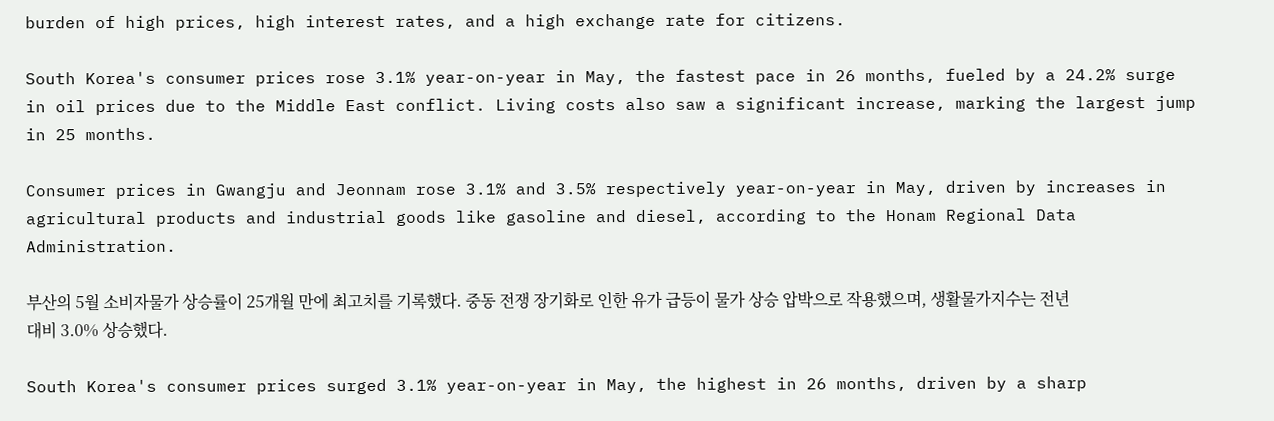burden of high prices, high interest rates, and a high exchange rate for citizens.

South Korea's consumer prices rose 3.1% year-on-year in May, the fastest pace in 26 months, fueled by a 24.2% surge in oil prices due to the Middle East conflict. Living costs also saw a significant increase, marking the largest jump in 25 months.

Consumer prices in Gwangju and Jeonnam rose 3.1% and 3.5% respectively year-on-year in May, driven by increases in agricultural products and industrial goods like gasoline and diesel, according to the Honam Regional Data Administration.

부산의 5월 소비자물가 상승률이 25개월 만에 최고치를 기록했다. 중동 전쟁 장기화로 인한 유가 급등이 물가 상승 압박으로 작용했으며, 생활물가지수는 전년 대비 3.0% 상승했다.

South Korea's consumer prices surged 3.1% year-on-year in May, the highest in 26 months, driven by a sharp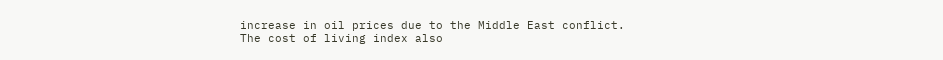increase in oil prices due to the Middle East conflict. The cost of living index also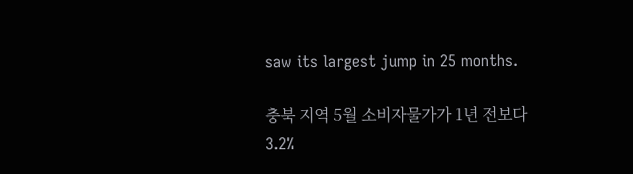saw its largest jump in 25 months.

충북 지역 5월 소비자물가가 1년 전보다 3.2%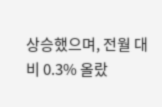상승했으며, 전월 대비 0.3% 올랐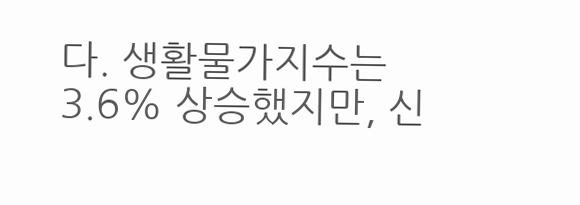다. 생활물가지수는 3.6% 상승했지만, 신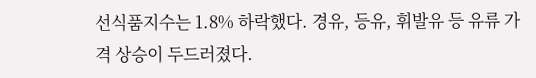선식품지수는 1.8% 하락했다. 경유, 등유, 휘발유 등 유류 가격 상승이 두드러졌다.